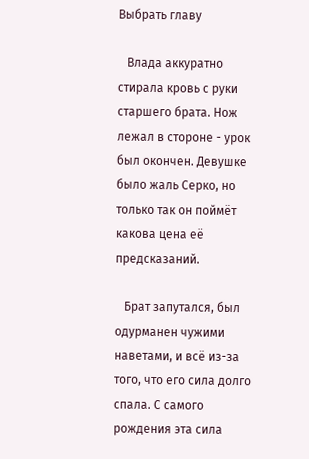Выбрать главу

   Влада аккуратно стирала кровь с руки старшего брата. Нож лежал в стороне - урок был окончен. Девушке было жаль Серко, но только так он поймёт какова цена её предсказаний.

   Брат запутался, был одурманен чужими наветами, и всё из-за того, что его сила долго спала. С самого рождения эта сила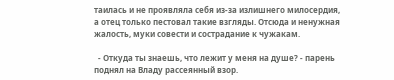таилась и не проявляла себя из-за излишнего милосердия, а отец только пестовал такие взгляды. Отсюда и ненужная жалость, муки совести и сострадание к чужакам.

  - Откуда ты знаешь, что лежит у меня на душе? - парень поднял на Владу рассеянный взор.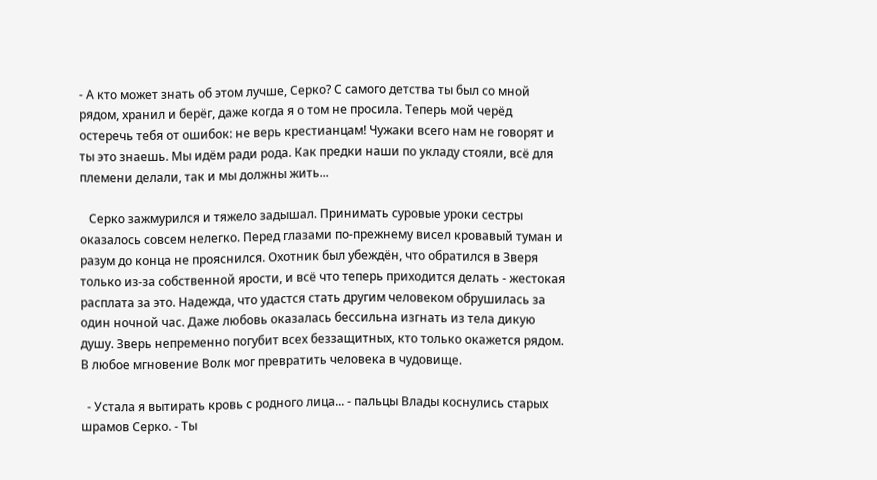- А кто может знать об этом лучше, Серко? С самого детства ты был со мной рядом, хранил и берёг, даже когда я о том не просила. Теперь мой черёд остеречь тебя от ошибок: не верь крестианцам! Чужаки всего нам не говорят и ты это знаешь. Мы идём ради рода. Как предки наши по укладу стояли, всё для племени делали, так и мы должны жить...

   Серко зажмурился и тяжело задышал. Принимать суровые уроки сестры оказалось совсем нелегко. Перед глазами по-прежнему висел кровавый туман и разум до конца не прояснился. Охотник был убеждён, что обратился в Зверя только из-за собственной ярости, и всё что теперь приходится делать - жестокая расплата за это. Надежда, что удастся стать другим человеком обрушилась за один ночной час. Даже любовь оказалась бессильна изгнать из тела дикую душу. Зверь непременно погубит всех беззащитных, кто только окажется рядом. В любое мгновение Волк мог превратить человека в чудовище.

  - Устала я вытирать кровь с родного лица... - пальцы Влады коснулись старых шрамов Серко. - Ты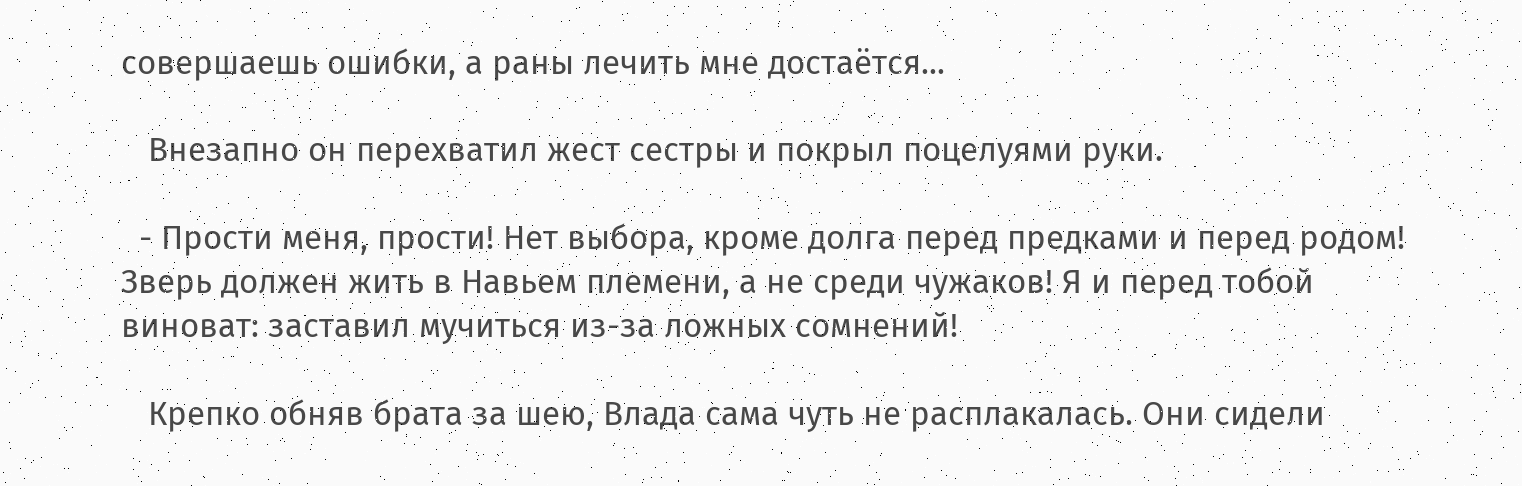совершаешь ошибки, а раны лечить мне достаётся...

   Внезапно он перехватил жест сестры и покрыл поцелуями руки.

  - Прости меня, прости! Нет выбора, кроме долга перед предками и перед родом! Зверь должен жить в Навьем племени, а не среди чужаков! Я и перед тобой виноват: заставил мучиться из-за ложных сомнений!

   Крепко обняв брата за шею, Влада сама чуть не расплакалась. Они сидели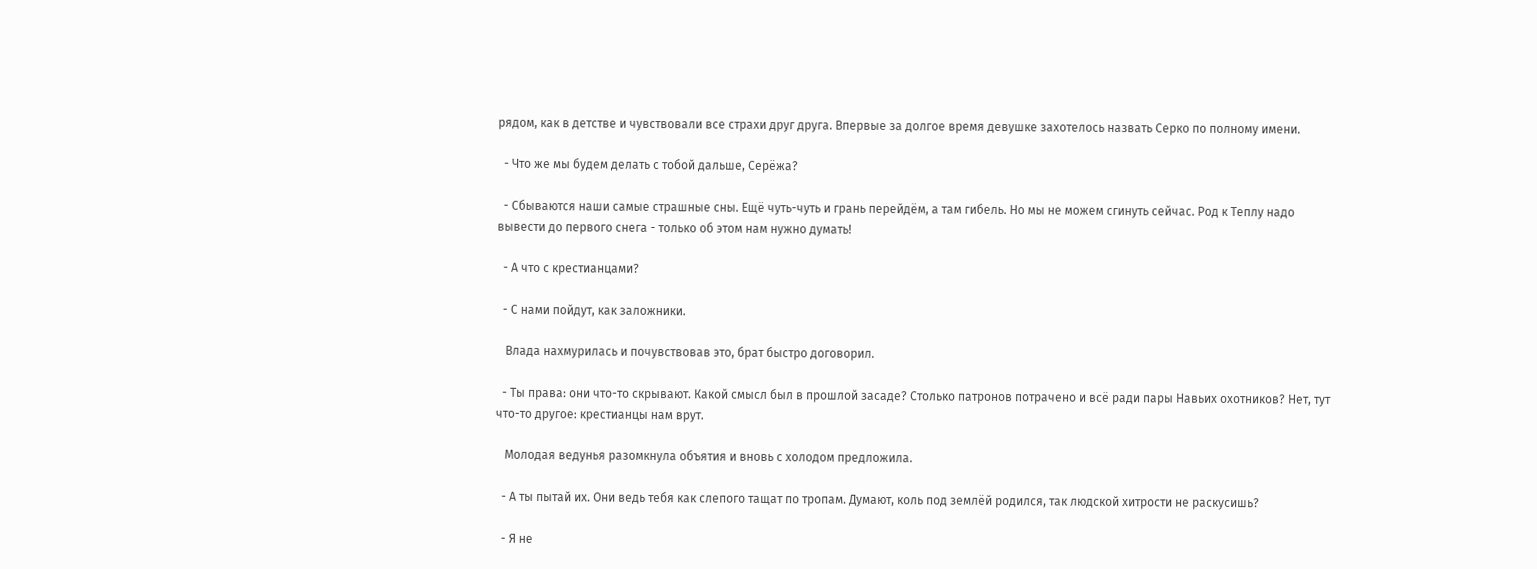рядом, как в детстве и чувствовали все страхи друг друга. Впервые за долгое время девушке захотелось назвать Серко по полному имени.

  - Что же мы будем делать с тобой дальше, Серёжа?

  - Сбываются наши самые страшные сны. Ещё чуть-чуть и грань перейдём, а там гибель. Но мы не можем сгинуть сейчас. Род к Теплу надо вывести до первого снега - только об этом нам нужно думать!

  - А что с крестианцами?

  - С нами пойдут, как заложники.

   Влада нахмурилась и почувствовав это, брат быстро договорил.

  - Ты права: они что-то скрывают. Какой смысл был в прошлой засаде? Столько патронов потрачено и всё ради пары Навьих охотников? Нет, тут что-то другое: крестианцы нам врут.

   Молодая ведунья разомкнула объятия и вновь с холодом предложила.

  - А ты пытай их. Они ведь тебя как слепого тащат по тропам. Думают, коль под землёй родился, так людской хитрости не раскусишь?

  - Я не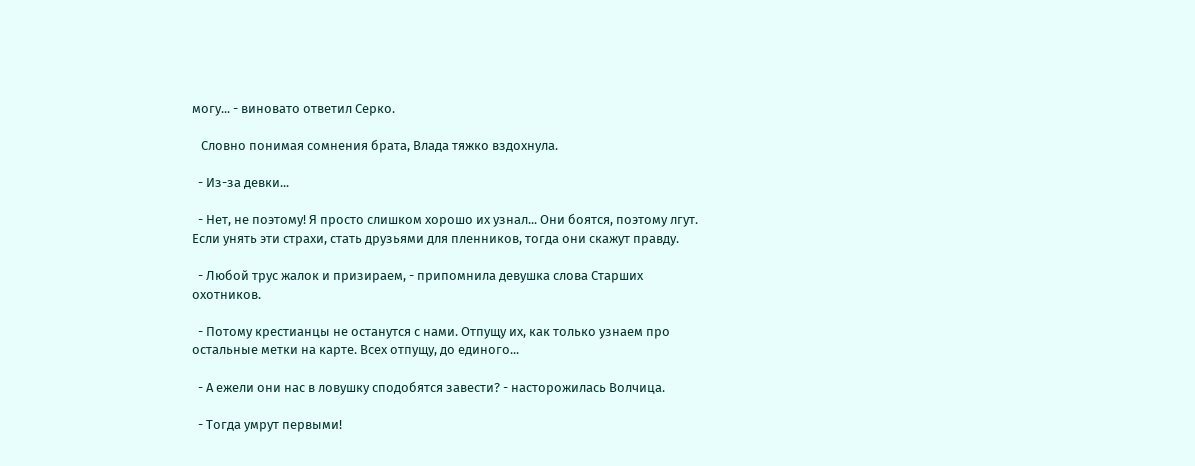могу... - виновато ответил Серко.

   Словно понимая сомнения брата, Влада тяжко вздохнула.

  - Из-за девки...

  - Нет, не поэтому! Я просто слишком хорошо их узнал... Они боятся, поэтому лгут. Если унять эти страхи, стать друзьями для пленников, тогда они скажут правду.

  - Любой трус жалок и призираем, - припомнила девушка слова Старших охотников.

  - Потому крестианцы не останутся с нами. Отпущу их, как только узнаем про остальные метки на карте. Всех отпущу, до единого...

  - А ежели они нас в ловушку сподобятся завести? - насторожилась Волчица.

  - Тогда умрут первыми!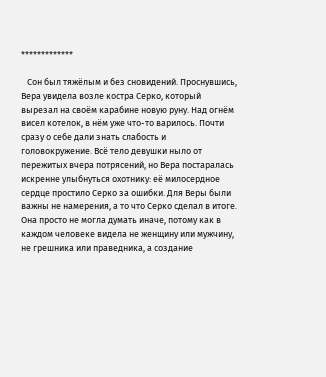*************

   Сон был тяжёлым и без сновидений. Проснувшись, Вера увидела возле костра Серко, который вырезал на своём карабине новую руну. Над огнём висел котелок, в нём уже что-то варилось. Почти сразу о себе дали знать слабость и головокружение. Всё тело девушки ныло от пережитых вчера потрясений, но Вера постаралась искренне улыбнуться охотнику: её милосердное сердце простило Серко за ошибки. Для Веры были важны не намерения, а то что Серко сделал в итоге. Она просто не могла думать иначе, потому как в каждом человеке видела не женщину или мужчину, не грешника или праведника, а создание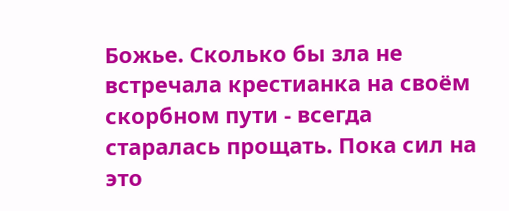Божье. Сколько бы зла не встречала крестианка на своём скорбном пути - всегда старалась прощать. Пока сил на это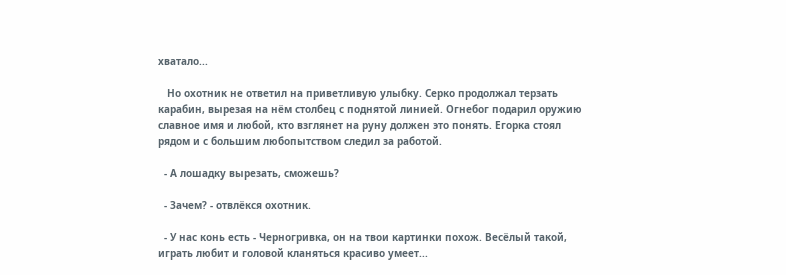хватало...

   Но охотник не ответил на приветливую улыбку. Серко продолжал терзать карабин, вырезая на нём столбец с поднятой линией. Огнебог подарил оружию славное имя и любой, кто взглянет на руну должен это понять. Егорка стоял рядом и с большим любопытством следил за работой.

  - А лошадку вырезать, сможешь?

  - Зачем? - отвлёкся охотник.

  - У нас конь есть - Черногривка, он на твои картинки похож. Весёлый такой, играть любит и головой кланяться красиво умеет...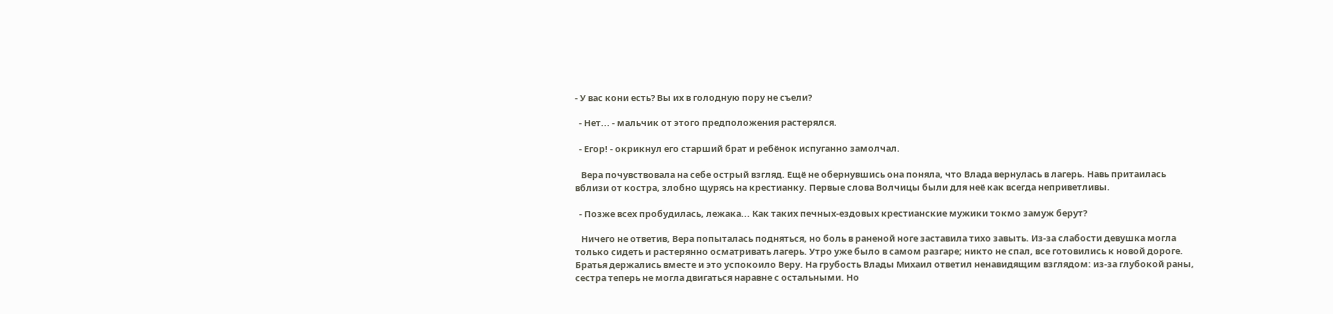- У вас кони есть? Вы их в голодную пору не съели?

  - Нет... - мальчик от этого предположения растерялся.

  - Егор! - окрикнул его старший брат и ребёнок испуганно замолчал.

   Вера почувствовала на себе острый взгляд. Ещё не обернувшись она поняла, что Влада вернулась в лагерь. Навь притаилась вблизи от костра, злобно щурясь на крестианку. Первые слова Волчицы были для неё как всегда неприветливы.

  - Позже всех пробудилась, лежака... Как таких печных-ездовых крестианские мужики токмо замуж берут?

   Ничего не ответив, Вера попыталась подняться, но боль в раненой ноге заставила тихо завыть. Из-за слабости девушка могла только сидеть и растерянно осматривать лагерь. Утро уже было в самом разгаре; никто не спал, все готовились к новой дороге. Братья держались вместе и это успокоило Веру. На грубость Влады Михаил ответил ненавидящим взглядом: из-за глубокой раны, сестра теперь не могла двигаться наравне с остальными. Но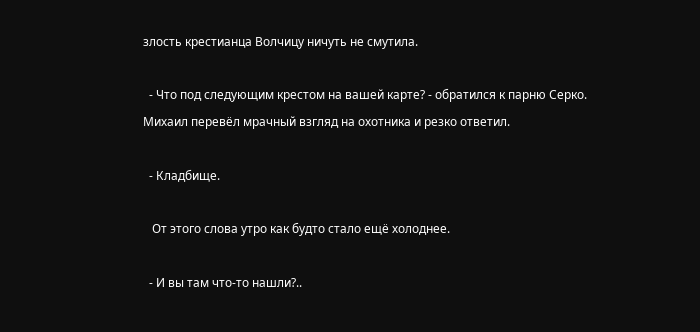злость крестианца Волчицу ничуть не смутила.

  - Что под следующим крестом на вашей карте? - обратился к парню Серко. Михаил перевёл мрачный взгляд на охотника и резко ответил.

  - Кладбище.

   От этого слова утро как будто стало ещё холоднее.

  - И вы там что-то нашли?..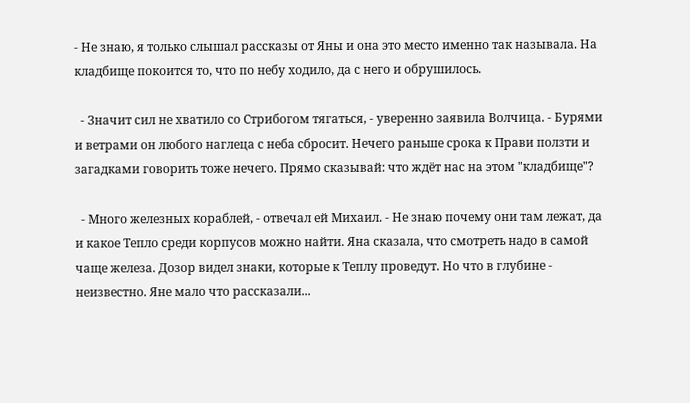- Не знаю, я только слышал рассказы от Яны и она это место именно так называла. На кладбище покоится то, что по небу ходило, да с него и обрушилось.

  - Значит сил не хватило со Стрибогом тягаться, - уверенно заявила Волчица. - Бурями и ветрами он любого наглеца с неба сбросит. Нечего раньше срока к Прави ползти и загадками говорить тоже нечего. Прямо сказывай: что ждёт нас на этом "кладбище"?

  - Много железных кораблей, - отвечал ей Михаил. - Не знаю почему они там лежат, да и какое Тепло среди корпусов можно найти. Яна сказала, что смотреть надо в самой чаще железа. Дозор видел знаки, которые к Теплу проведут. Но что в глубине - неизвестно. Яне мало что рассказали...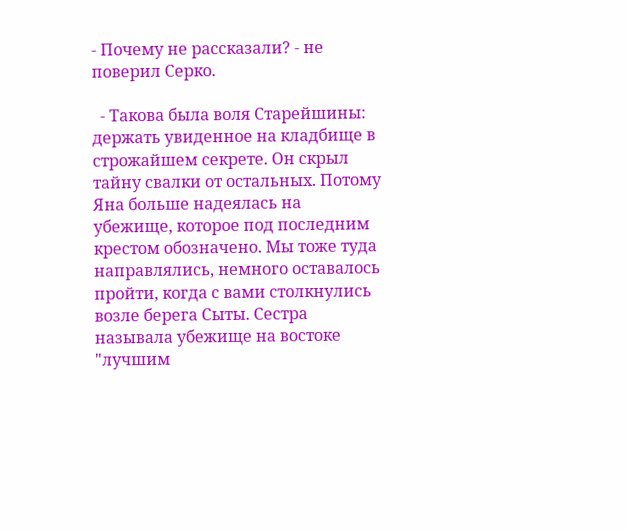- Почему не рассказали? - не поверил Серко.

  - Такова была воля Старейшины: держать увиденное на кладбище в строжайшем секрете. Он скрыл тайну свалки от остальных. Потому Яна больше надеялась на убежище, которое под последним крестом обозначено. Мы тоже туда направлялись, немного оставалось пройти, когда с вами столкнулись возле берега Сыты. Сестра называла убежище на востоке "лучшим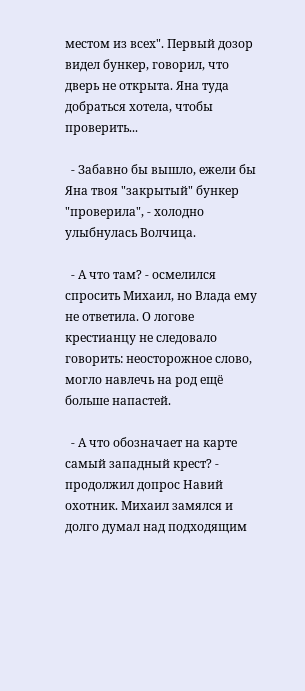местом из всех". Первый дозор видел бункер, говорил, что дверь не открыта. Яна туда добраться хотела, чтобы проверить...

  - Забавно бы вышло, ежели бы Яна твоя "закрытый" бункер "проверила", - холодно улыбнулась Волчица.

  - А что там? - осмелился спросить Михаил, но Влада ему не ответила. О логове крестианцу не следовало говорить: неосторожное слово, могло навлечь на род ещё больше напастей.

  - А что обозначает на карте самый западный крест? - продолжил допрос Навий охотник. Михаил замялся и долго думал над подходящим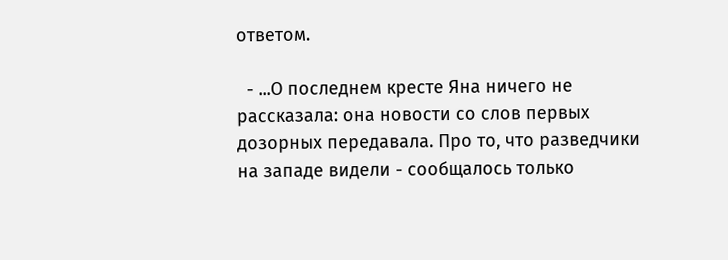ответом.

  - ...О последнем кресте Яна ничего не рассказала: она новости со слов первых дозорных передавала. Про то, что разведчики на западе видели - сообщалось только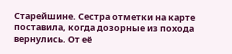Старейшине. Сестра отметки на карте поставила, когда дозорные из похода вернулись. От её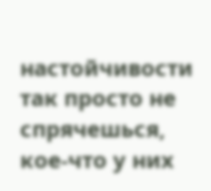настойчивости так просто не спрячешься, кое-что у них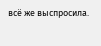всё же выспросила.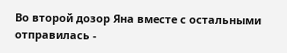Во второй дозор Яна вместе с остальными отправилась -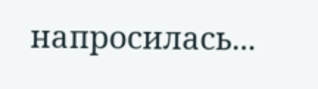напросилась...